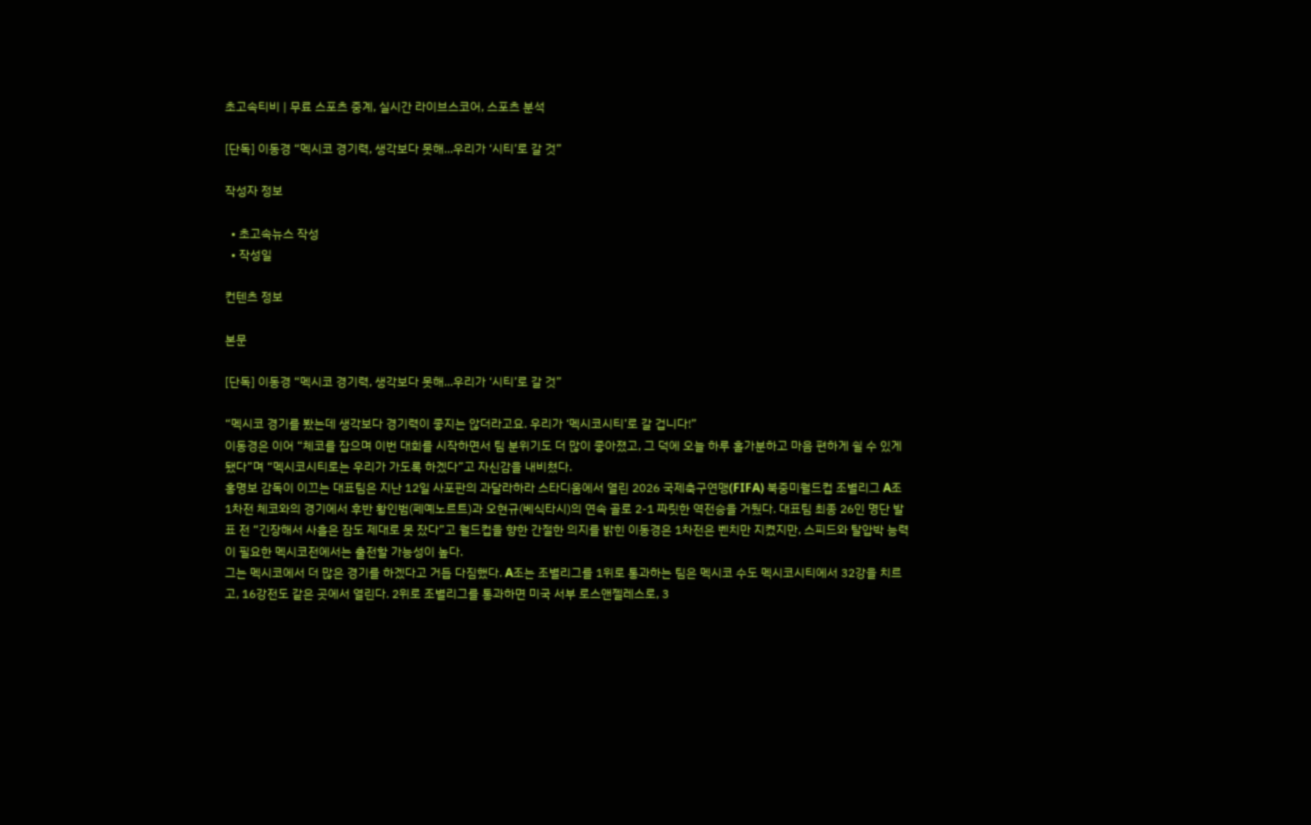초고속티비 | 무료 스포츠 중계, 실시간 라이브스코어, 스포츠 분석

[단독] 이동경 “멕시코 경기력, 생각보다 못해...우리가 ‘시티’로 갈 것”

작성자 정보

  • 초고속뉴스 작성
  • 작성일

컨텐츠 정보

본문

[단독] 이동경 “멕시코 경기력, 생각보다 못해...우리가 ‘시티’로 갈 것”

“멕시코 경기를 봤는데 생각보다 경기력이 좋지는 않더라고요. 우리가 ‘멕시코시티’로 갈 겁니다!”
이동경은 이어 “체코를 잡으며 이번 대회를 시작하면서 팀 분위기도 더 많이 좋아졌고, 그 덕에 오늘 하루 홀가분하고 마음 편하게 쉴 수 있게 됐다”며 “멕시코시티로는 우리가 가도록 하겠다”고 자신감을 내비쳤다.
홍명보 감독이 이끄는 대표팀은 지난 12일 사포판의 과달라하라 스타디움에서 열린 2026 국제축구연맹(FIFA) 북중미월드컵 조별리그 A조 1차전 체코와의 경기에서 후반 황인범(페예노르트)과 오현규(베식타시)의 연속 골로 2-1 짜릿한 역전승을 거뒀다. 대표팀 최종 26인 명단 발표 전 “긴장해서 사흘은 잠도 제대로 못 잤다”고 월드컵을 향한 간절한 의지를 밝힌 이동경은 1차전은 벤치만 지켰지만, 스피드와 탈압박 능력이 필요한 멕시코전에서는 출전할 가능성이 높다.
그는 멕시코에서 더 많은 경기를 하겠다고 거듭 다짐했다. A조는 조별리그를 1위로 통과하는 팀은 멕시코 수도 멕시코시티에서 32강을 치르고, 16강전도 같은 곳에서 열린다. 2위로 조별리그를 통과하면 미국 서부 로스앤젤레스로, 3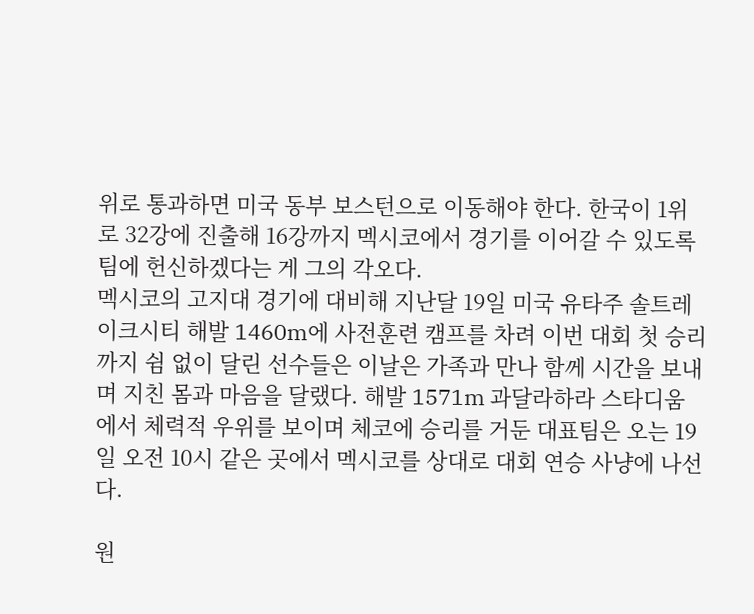위로 통과하면 미국 동부 보스턴으로 이동해야 한다. 한국이 1위로 32강에 진출해 16강까지 멕시코에서 경기를 이어갈 수 있도록 팀에 헌신하겠다는 게 그의 각오다.
멕시코의 고지대 경기에 대비해 지난달 19일 미국 유타주 솔트레이크시티 해발 1460m에 사전훈련 캠프를 차려 이번 대회 첫 승리까지 쉼 없이 달린 선수들은 이날은 가족과 만나 함께 시간을 보내며 지친 몸과 마음을 달랬다. 해발 1571m 과달라하라 스타디움에서 체력적 우위를 보이며 체코에 승리를 거둔 대표팀은 오는 19일 오전 10시 같은 곳에서 멕시코를 상대로 대회 연승 사냥에 나선다.

원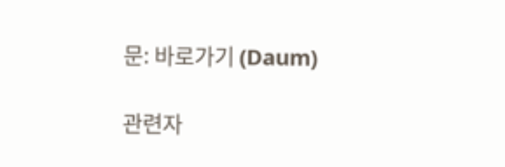문: 바로가기 (Daum)

관련자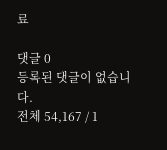료

댓글 0
등록된 댓글이 없습니다.
전체 54,167 / 1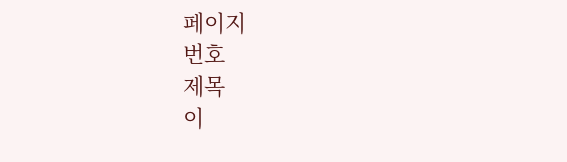페이지
번호
제목
이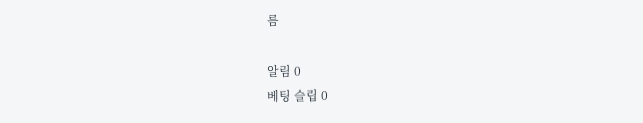름

알림 0
베팅 슬립 0